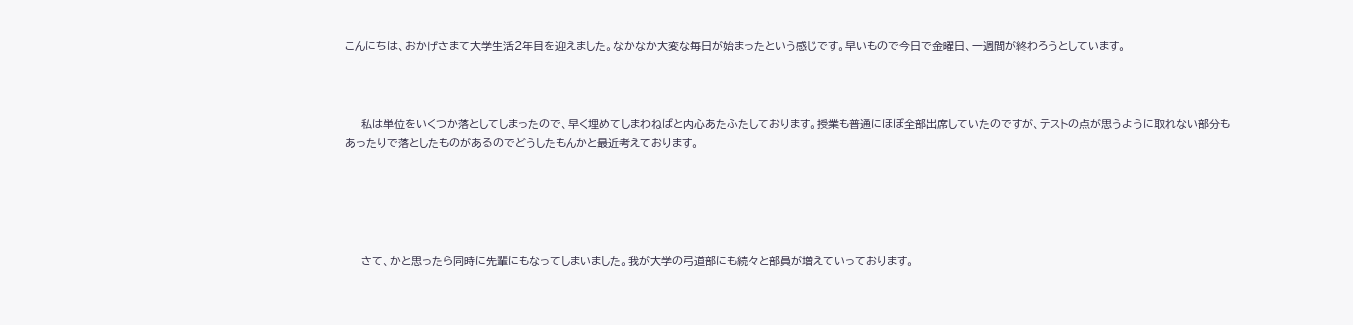こんにちは、おかげさまて大学生活2年目を迎えました。なかなか大変な毎日が始まったという感じです。早いもので今日で金曜日、一週間が終わろうとしています。



    私は単位をいくつか落としてしまったので、早く埋めてしまわねばと内心あたふたしております。授業も普通にほぼ全部出席していたのですが、テストの点が思うように取れない部分もあったりで落としたものがあるのでどうしたもんかと最近考えております。





    さて、かと思ったら同時に先輩にもなってしまいました。我が大学の弓道部にも続々と部員が増えていっております。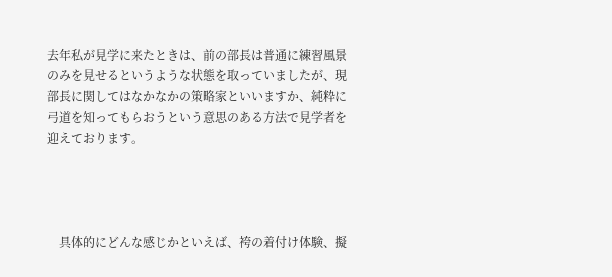去年私が見学に来たときは、前の部長は普通に練習風景のみを見せるというような状態を取っていましたが、現部長に関してはなかなかの策略家といいますか、純粋に弓道を知ってもらおうという意思のある方法で見学者を迎えております。




    具体的にどんな感じかといえば、袴の着付け体験、擬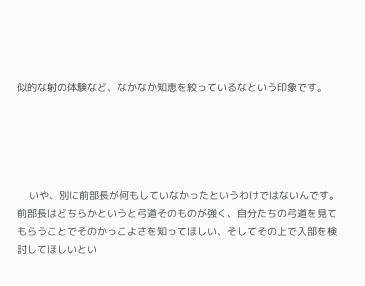似的な射の体験など、なかなか知恵を絞っているなという印象です。





    いや、別に前部長が何もしていなかったというわけではないんです。前部長はどちらかというと弓道そのものが強く、自分たちの弓道を見てもらうことでそのかっこよさを知ってほしい、そしてその上で入部を検討してほしいとい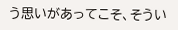う思いがあってこそ、そうい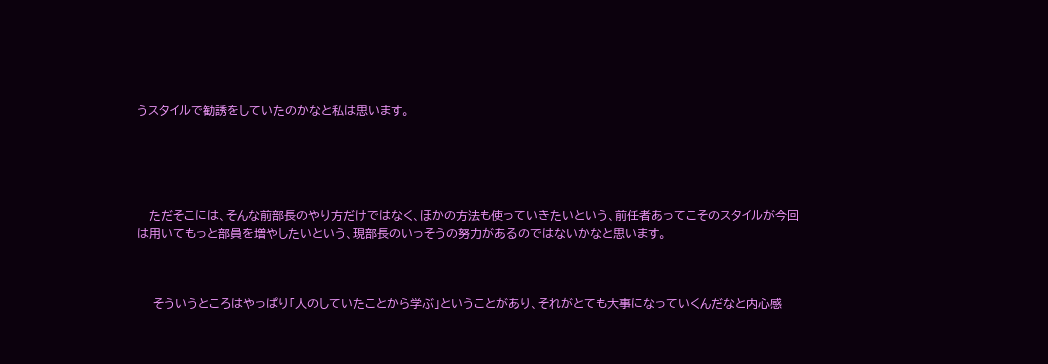うスタイルで勧誘をしていたのかなと私は思います。





   ただそこには、そんな前部長のやり方だけではなく、ほかの方法も使っていきたいという、前任者あってこそのスタイルが今回は用いてもっと部員を増やしたいという、現部長のいっそうの努力があるのではないかなと思います。



    そういうところはやっぱり「人のしていたことから学ぶ」ということがあり、それがとても大事になっていくんだなと内心感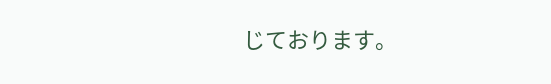じております。